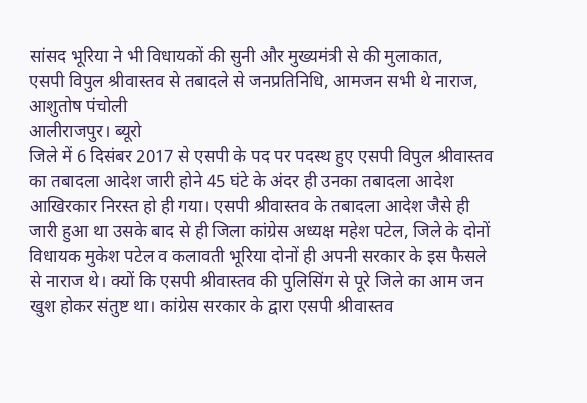सांसद भूरिया ने भी विधायकों की सुनी और मुख्यमंत्री से की मुलाकात,
एसपी विपुल श्रीवास्तव से तबादले से जनप्रतिनिधि, आमजन सभी थे नाराज,
आशुतोष पंचोली
आलीराजपुर। ब्यूरो
जिले में 6 दिसंबर 2017 से एसपी के पद पर पदस्थ हुए एसपी विपुल श्रीवास्तव का तबादला आदेश जारी होने 45 घंटे के अंदर ही उनका तबादला आदेश आखिरकार निरस्त हो ही गया। एसपी श्रीवास्तव के तबादला आदेश जैसे ही जारी हुआ था उसके बाद से ही जिला कांग्रेस अध्यक्ष महेश पटेल, जिले के दोनों विधायक मुकेश पटेल व कलावती भूरिया दोनों ही अपनी सरकार के इस फैसले से नाराज थे। क्यों कि एसपी श्रीवास्तव की पुलिसिंग से पूरे जिले का आम जन खुश होकर संतुष्ट था। कांग्रेस सरकार के द्वारा एसपी श्रीवास्तव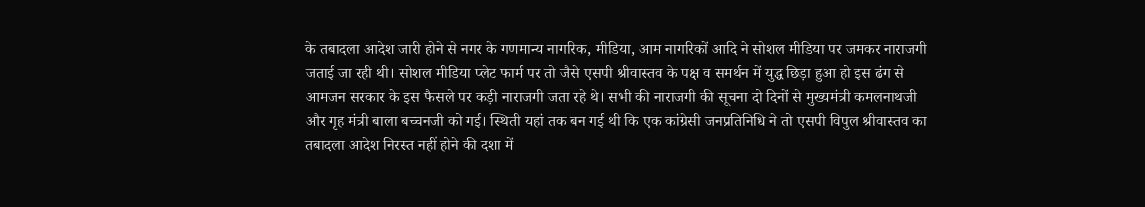के तबादला आदेश जारी होने से नगर के गणमान्य नागरिक, मीडिया, आम नागरिकों आदि ने सोशल मीडिया पर जमकर नाराजगी जताई जा रही थी। सोशल मीडिया प्लेट फार्म पर तो जैसे एसपी श्रीवास्तव के पक्ष व समर्थन में युद्ध छिड़ा हुआ हो इस ढंग से आमजन सरकार के इस फैसले पर कड़ी नाराजगी जता रहे थे। सभी की नाराजगी की सूचना दो दिनों से मुख्यमंत्री कमलनाथजी और गृह मंत्री बाला बच्चनजी को गई। स्थिती यहां तक बन गई थी कि एक कांग्रेसी जनप्रतिनिधि ने तो एसपी विपुल श्रीवास्तव का तबादला आदेश निरस्त नहीं होने की दशा में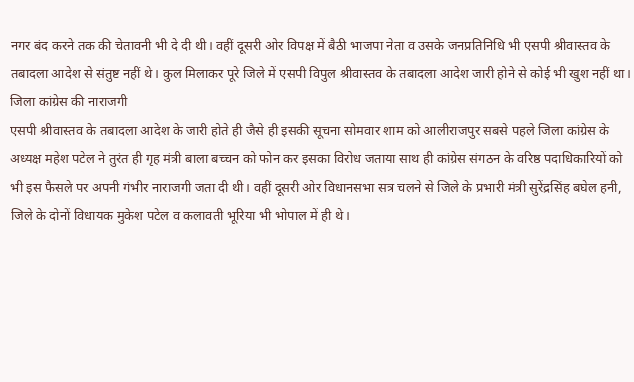नगर बंद करने तक की चेतावनी भी दे दी थी। वहीं दूसरी ओर विपक्ष में बैठी भाजपा नेता व उसके जनप्रतिनिधि भी एसपी श्रीवास्तव के तबादला आदेश से संतुष्ट नहीं थे। कुल मिलाकर पूरे जिले में एसपी विपुल श्रीवास्तव के तबादला आदेश जारी होने से कोई भी खुश नहीं था।
जिला कांग्रेस की नाराजगी
एसपी श्रीवास्तव के तबादला आदेश के जारी होते ही जैसे ही इसकी सूचना सोमवार शाम को आलीराजपुर सबसे पहले जिला कांग्रेस के अध्यक्ष महेश पटेल ने तुरंत ही गृह मंत्री बाला बच्चन को फोन कर इसका विरोध जताया साथ ही कांग्रेस संगठन के वरिष्ठ पदाधिकारियों को भी इस फैसले पर अपनी गंभीर नाराजगी जता दी थी। वहीं दूसरी ओर विधानसभा सत्र चलने से जिले के प्रभारी मंत्री सुरेंद्रसिंह बघेल हनी, जिले के दोनों विधायक मुकेश पटेल व कलावती भूरिया भी भोपाल में ही थे।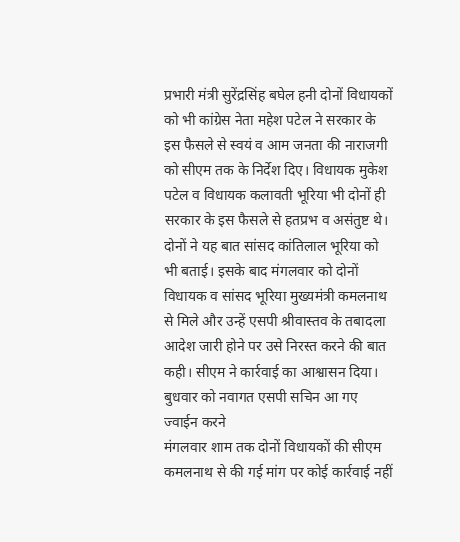प्रभारी मंत्री सुरेंद्रसिंह बघेल हनी दोनों विधायकों को भी कांग्रेस नेता महेश पटेल ने सरकार के इस फैसले से स्वयं व आम जनता की नाराजगी को सीएम तक के निर्देश दिए। विधायक मुकेश पटेल व विधायक कलावती भूरिया भी दोनों ही सरकार के इस फैसले से हतप्रभ व असंतुष्ट थे। दोनों ने यह बात सांसद कांतिलाल भूरिया को भी बताई। इसके बाद मंगलवार को दोनों विधायक व सांसद भूरिया मुख्यमंत्री कमलनाथ से मिले और उन्हें एसपी श्रीवास्तव के तबादला आदेश जारी होने पर उसे निरस्त करने की बात कही। सीएम ने कार्रवाई का आश्वासन दिया।
बुधवार को नवागत एसपी सचिन आ गए ज्वाईन करने
मंगलवार शाम तक दोनों विधायकों की सीएम कमलनाथ से की गई मांग पर कोई कार्रवाई नहीं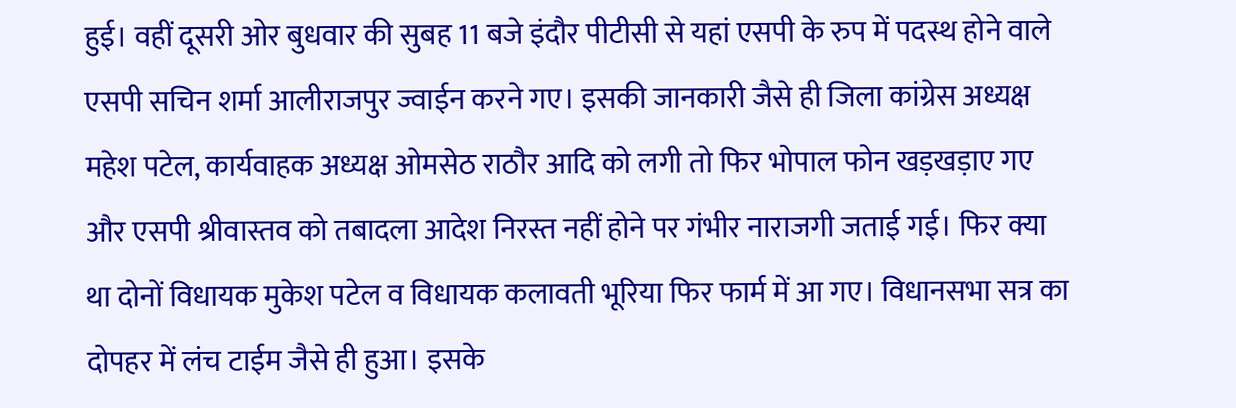हुई। वहीं दूसरी ओर बुधवार की सुबह 11 बजे इंदौर पीटीसी से यहां एसपी के रुप में पदस्थ होने वाले एसपी सचिन शर्मा आलीराजपुर ज्वाईन करने गए। इसकी जानकारी जैसे ही जिला कांग्रेस अध्यक्ष महेश पटेल, कार्यवाहक अध्यक्ष ओमसेठ राठौर आदि को लगी तो फिर भोपाल फोन खड़खड़ाए गए और एसपी श्रीवास्तव को तबादला आदेश निरस्त नहीं होने पर गंभीर नाराजगी जताई गई। फिर क्या था दोनों विधायक मुकेश पटेल व विधायक कलावती भूरिया फिर फार्म में आ गए। विधानसभा सत्र का दोपहर में लंच टाईम जैसे ही हुआ। इसके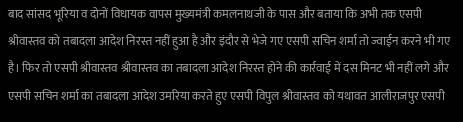बाद सांसद भूरिया व दोनों विधायक वापस मुख्यमंत्री कमलनाथजी के पास और बताया कि अभी तक एसपी श्रीवास्तव को तबादला आदेश निरस्त नहीं हुआ है और इंदौर से भेजे गए एसपी सचिन शर्मा तो ज्वाईन करने भी गए है। फिर तो एसपी श्रीवास्तव श्रीवास्तव का तबादला आदेश निरस्त होने की कार्रवाई में दस मिनट भी नहीं लगे और एसपी सचिन शर्मा का तबादला आदेश उमरिया करते हुए एसपी विपुल श्रीवास्तव को यथावत आलीराजपुर एसपी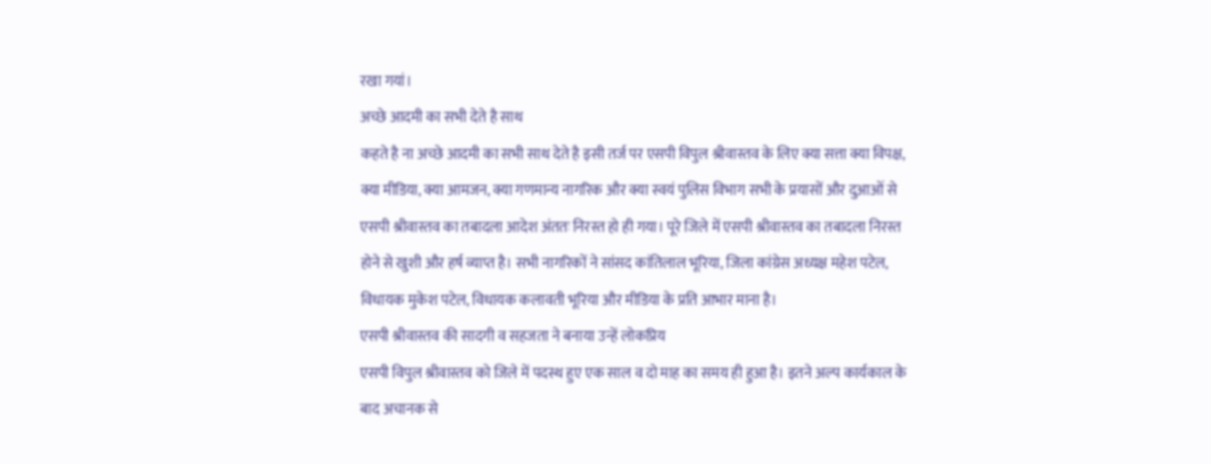रखा गयां।
अच्छे आदमी का सभी देते है साथ
कहते है ना अच्छे आदमी का सभी साथ देते है इसी तर्ज पर एसपी विपुल श्रीवास्तव के लिए क्या सत्ता क्या विपक्ष, क्या मीडिया, क्या आमजन, क्या गणमान्य नागरिक और क्या स्वयं पुलिस विभाग सभी के प्रयासों और दुआओं से एसपी श्रीवास्तव का तबादला आदेश अंततः निरस्त हो ही गया। पूरे जिले में एसपी श्रीवास्तव का तबादला निरस्त होने से खुशी और हर्ष व्याप्त है। सभी नागरिकों ने सांसद कांतिलाल भूरिया, जिला कांग्रेस अध्यक्ष महेश पटेल, विधायक मुकेश पटेल, विधायक कलावती भूरिया और मीडिया के प्रति आभार माना है।
एसपी श्रीवास्तव की सादगी व सहजता ने बनाया उन्हें लोकप्रिय
एसपी विपुल श्रीवास्तव को जिले में पदस्थ हुए एक साल व दो माह का समय ही हुआ है। इतने अल्प कार्यकाल के बाद अचानक से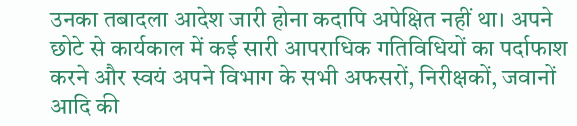उनका तबादला आदेश जारी होना कदापि अपेक्षित नहीं था। अपने छोटे से कार्यकाल में कई सारी आपराधिक गतिविधियों का पर्दाफाश करने और स्वयं अपने विभाग के सभी अफसरों, निरीक्षकों, जवानों आदि की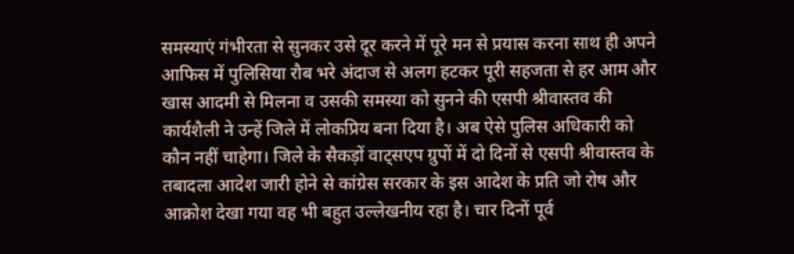समस्याएं गंभीरता से सुनकर उसे दूर करने में पूरे मन से प्रयास करना साथ ही अपने आफिस में पुलिसिया रौब भरे अंदाज से अलग हटकर पूरी सहजता से हर आम और खास आदमी से मिलना व उसकी समस्या को सुनने की एसपी श्रीवास्तव की कार्यशैली ने उन्हें जिले में लोकप्रिय बना दिया है। अब ऐसे पुलिस अधिकारी को कौन नहीं चाहेगा। जिले के सैकड़ों वाट्सएप ग्रुपों में दो दिनों से एसपी श्रीवास्तव के तबादला आदेश जारी होने से कांग्रेस सरकार के इस आदेश के प्रति जो रोष और आक्रोश देखा गया वह भी बहुत उल्लेखनीय रहा है। चार दिनों पूर्व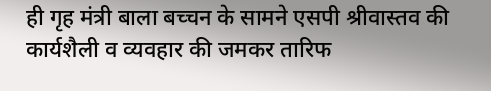ही गृह मंत्री बाला बच्चन के सामने एसपी श्रीवास्तव की कार्यशैली व व्यवहार की जमकर तारिफ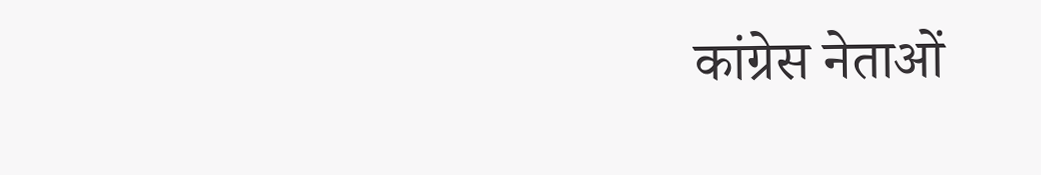कांग्रेस नेताओं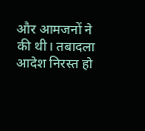और आमजनों ने की थी। तबादला आदेश निरस्त हो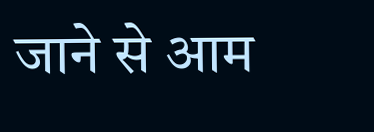जाने से आम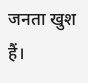जनता खुश हैं।